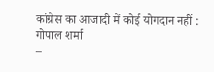कांग्रेस का आजादी में कोई योगदान नहीं : गोपाल शर्मा
–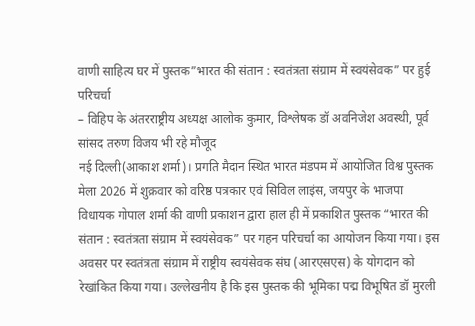वाणी साहित्य घर में पुस्तक”भारत की संतान : स्वतंत्रता संग्राम में स्वयंसेवक” पर हुई परिचर्चा
– विहिप के अंतरराष्ट्रीय अध्यक्ष आलोक कुमार, विश्लेषक डॉ अवनिजेश अवस्थी, पूर्व सांसद तरुण विजय भी रहे मौजूद
नई दिल्ली(आकाश शर्मा)। प्रगति मैदान स्थित भारत मंडपम में आयोजित विश्व पुस्तक मेला 2026 में शुक्रवार को वरिष्ठ पत्रकार एवं सिविल लाइंस, जयपुर के भाजपा विधायक गोपाल शर्मा की वाणी प्रकाशन द्वारा हाल ही में प्रकाशित पुस्तक “भारत की संतान : स्वतंत्रता संग्राम में स्वयंसेवक” पर गहन परिचर्चा का आयोजन किया गया। इस अवसर पर स्वतंत्रता संग्राम में राष्ट्रीय स्वयंसेवक संघ (आरएसएस) के योगदान को रेखांकित किया गया। उल्लेखनीय है कि इस पुस्तक की भूमिका पद्म विभूषित डॉ मुरली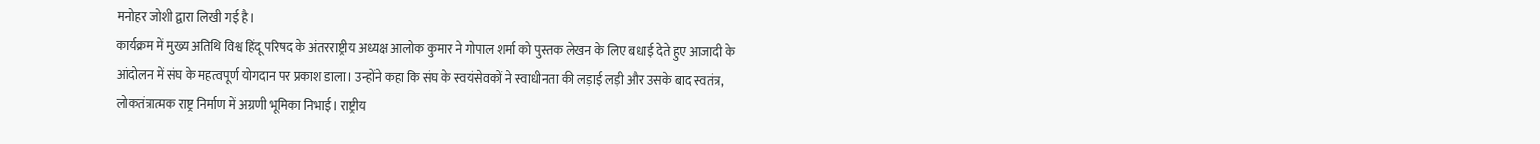मनोहर जोशी द्वारा लिखी गई है।
कार्यक्रम में मुख्य अतिथि विश्व हिंदू परिषद के अंतरराष्ट्रीय अध्यक्ष आलोक कुमार ने गोपाल शर्मा को पुस्तक लेखन के लिए बधाई देते हुए आजादी के आंदोलन में संघ के महत्वपूर्ण योगदान पर प्रकाश डाला। उन्होंने कहा कि संघ के स्वयंसेवकों ने स्वाधीनता की लड़ाई लड़ी और उसके बाद स्वतंत्र, लोकतंत्रात्मक राष्ट्र निर्माण में अग्रणी भूमिका निभाई। राष्ट्रीय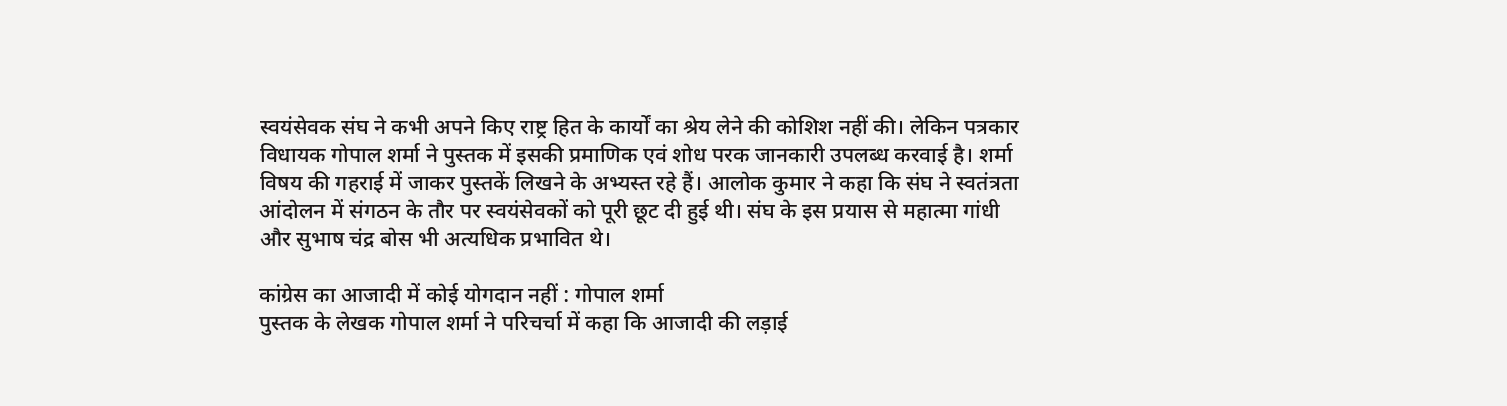स्वयंसेवक संघ ने कभी अपने किए राष्ट्र हित के कार्यों का श्रेय लेने की कोशिश नहीं की। लेकिन पत्रकार विधायक गोपाल शर्मा ने पुस्तक में इसकी प्रमाणिक एवं शोध परक जानकारी उपलब्ध करवाई है। शर्मा विषय की गहराई में जाकर पुस्तकें लिखने के अभ्यस्त रहे हैं। आलोक कुमार ने कहा कि संघ ने स्वतंत्रता आंदोलन में संगठन के तौर पर स्वयंसेवकों को पूरी छूट दी हुई थी। संघ के इस प्रयास से महात्मा गांधी और सुभाष चंद्र बोस भी अत्यधिक प्रभावित थे।

कांग्रेस का आजादी में कोई योगदान नहीं : गोपाल शर्मा
पुस्तक के लेखक गोपाल शर्मा ने परिचर्चा में कहा कि आजादी की लड़ाई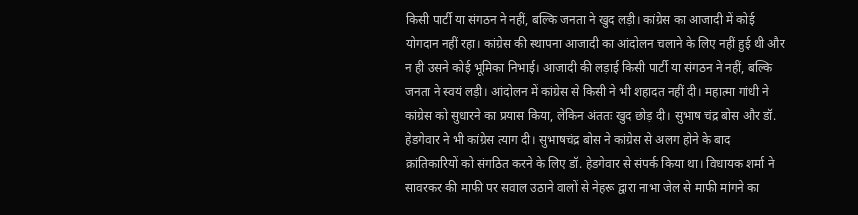किसी पार्टी या संगठन ने नहीं, बल्कि जनता ने खुद लड़ी। कांग्रेस का आजादी में कोई योगदान नहीं रहा। कांग्रेस की स्थापना आजादी का आंदोलन चलाने के लिए नहीं हुई थी और न ही उसने कोई भूमिका निभाई। आजादी की लड़ाई किसी पार्टी या संगठन ने नहीं, बल्कि जनता ने स्वयं लड़ी। आंदोलन में कांग्रेस से किसी ने भी शहादत नहीं दी। महात्मा गांधी ने कांग्रेस को सुधारने का प्रयास किया, लेकिन अंततः खुद छोड़ दी। सुभाष चंद्र बोस और डॉ. हेडगेवार ने भी कांग्रेस त्याग दी। सुभाषचंद्र बोस ने कांग्रेस से अलग होने के बाद क्रांतिकारियों को संगठित करने के लिए डॉ. हेडगेवार से संपर्क किया था। विधायक शर्मा ने सावरकर की माफी पर सवाल उठाने वालों से नेहरू द्वारा नाभा जेल से माफी मांगने का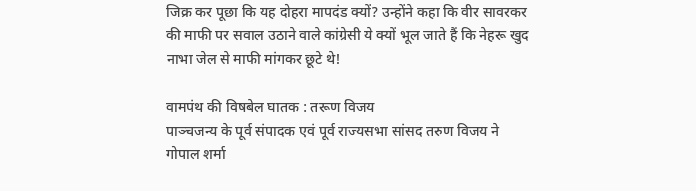जिक्र कर पूछा कि यह दोहरा मापदंड क्यों? उन्होंने कहा कि वीर सावरकर की माफी पर सवाल उठाने वाले कांग्रेसी ये क्यों भूल जाते हैं कि नेहरू खुद नाभा जेल से माफी मांगकर छूटे थे!

वामपंथ की विषबेल घातक : तरूण विजय
पाञ्चजन्य के पूर्व संपादक एवं पूर्व राज्यसभा सांसद तरुण विजय ने गोपाल शर्मा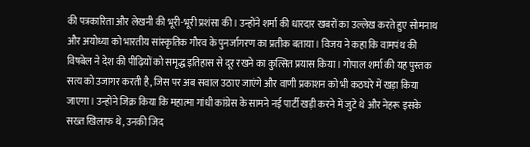की पत्रकारिता और लेखनी की भूरी-भूरी प्रशंसा की। उन्होंने शर्मा की धारदार खबरों का उल्लेख करते हुए सोमनाथ और अयोध्या को भारतीय सांस्कृतिक गौरव के पुनर्जागरण का प्रतीक बताया। विजय ने कहा कि वामपंथ की विषबेल ने देश की पीढ़ियों को समृद्ध इतिहास से दूर रखने का कुत्सित प्रयास किया। गोपाल शर्मा की यह पुस्तक सत्य को उजागर करती है, जिस पर अब सवाल उठाए जाएंगे और वाणी प्रकाशन को भी कठघरे में खड़ा किया जाएगा। उन्होंने जिक्र किया कि महात्मा गांधी कांग्रेस के सामने नई पार्टी खड़ी करने में जुटे थे और नेहरू इसके सख्त खिलाफ थे, उनकी जिद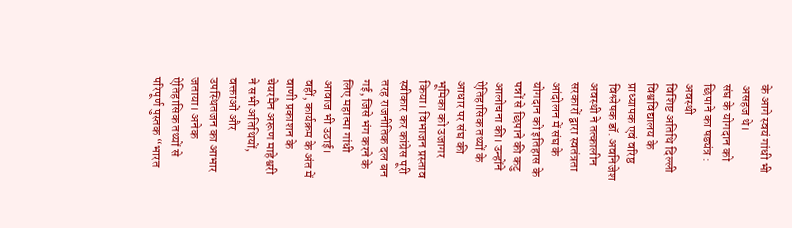के आगे स्वयं गांधी भी असहज थे।
संघ के योगदान को छिपाने का षड्यंत्र : अवस्थी
विशिष्ट अतिथि दिल्ली विश्वविद्यालय के प्राध्यापक एवं वरिष्ठ विश्लेषक डॉ. अवनिजेश अवस्थी ने तत्कालीन सरकारों द्वारा स्वतंत्रता आंदोलन में संघ के योगदान को इतिहास के पन्नों से छिपाने की कटु आलोचना की। उन्होंने ऐतिहासिक तथ्यों के आधार पर संघ की भूमिका को उजागर किया। विभाजन प्रस्ताव स्वीकार कर कांग्रेस पूरी तरह राजनीतिक दल बन गई, जिसे भंग करने के लिए महात्मा गांधी आवाज भी उठाई।
वहीं, कार्यक्रम के अंत में वाणी प्रकाशन के चेयरमैन अरूण माहेश्वरी ने सभी अतिथियों, वक्ताओं और उपस्थितजन का आभार जताया। अनेक ऐतिहासिक तथ्यों से परिपूर्ण पुस्तक “भारत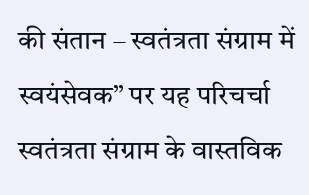की संतान – स्वतंत्रता संग्राम में स्वयंसेवक” पर यह परिचर्चा स्वतंत्रता संग्राम के वास्तविक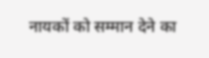नायकों को सम्मान देने का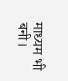माध्यम भी बनी।